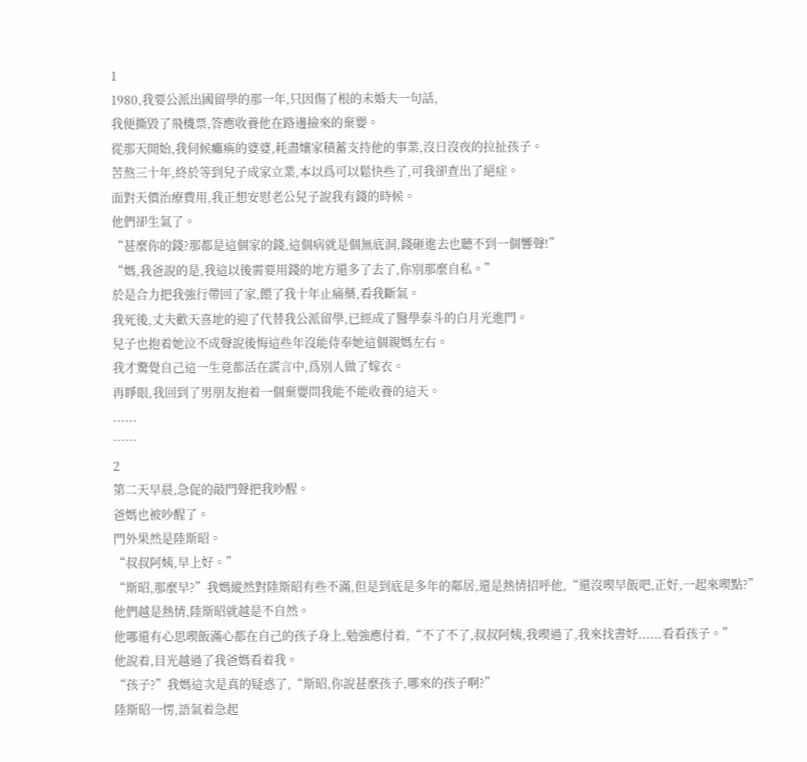1
1980,我要公派出國留學的那一年,只因傷了根的未婚夫一句話,
我便撕毀了飛機票,答應收養他在路邊撿來的棄嬰。
從那天開始,我伺候癱瘓的婆婆,耗盡孃家積蓄支持他的事業,沒日沒夜的拉扯孩子。
苦熬三十年,終於等到兒子成家立業,本以爲可以鬆快些了,可我卻查出了絕症。
面對天價治療費用,我正想安慰老公兒子說我有錢的時候。
他們卻生氣了。
“甚麼你的錢?那都是這個家的錢,這個病就是個無底洞,錢砸進去也聽不到一個響聲!”
“媽,我爸說的是,我這以後需要用錢的地方還多了去了,你別那麼自私。”
於是合力把我強行帶回了家,餵了我十年止痛藥,看我斷氣。
我死後,丈夫歡天喜地的迎了代替我公派留學,已經成了醫學泰斗的白月光進門。
兒子也抱着她泣不成聲說後悔這些年沒能侍奉她這個親媽左右。
我才驚覺自己這一生竟都活在謊言中,爲別人做了嫁衣。
再睜眼,我回到了男朋友抱着一個棄嬰問我能不能收養的這天。
......
……
2
第二天早晨,急促的敲門聲把我吵醒。
爸媽也被吵醒了。
門外果然是陸斯昭。
“叔叔阿姨,早上好。”
“斯昭,那麼早?”我媽縱然對陸斯昭有些不滿,但是到底是多年的鄰居,還是熱情招呼他,“還沒喫早飯吧,正好,一起來喫點?”
他們越是熱情,陸斯昭就越是不自然。
他哪還有心思喫飯滿心都在自己的孩子身上,勉強應付着,“不了不了,叔叔阿姨,我喫過了,我來找書妤......看看孩子。”
他說着,目光越過了我爸媽看着我。
“孩子?”我媽這次是真的疑惑了,“斯昭,你說甚麼孩子,哪來的孩子啊?”
陸斯昭一愣,語氣着急起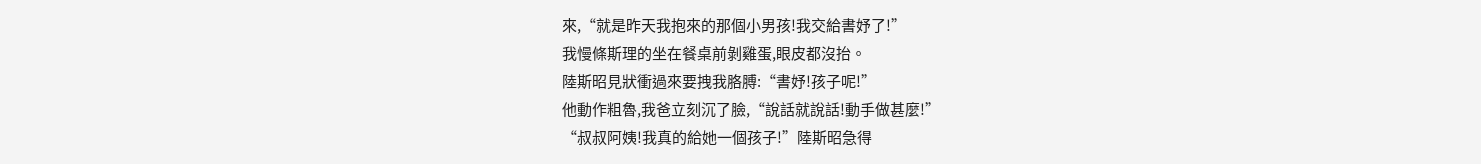來,“就是昨天我抱來的那個小男孩!我交給書妤了!”
我慢條斯理的坐在餐桌前剝雞蛋,眼皮都沒抬。
陸斯昭見狀衝過來要拽我胳膊:“書妤!孩子呢!”
他動作粗魯,我爸立刻沉了臉,“說話就說話!動手做甚麼!”
“叔叔阿姨!我真的給她一個孩子!”陸斯昭急得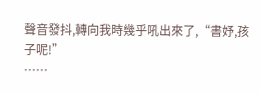聲音發抖,轉向我時幾乎吼出來了,“書妤,孩子呢!”
……